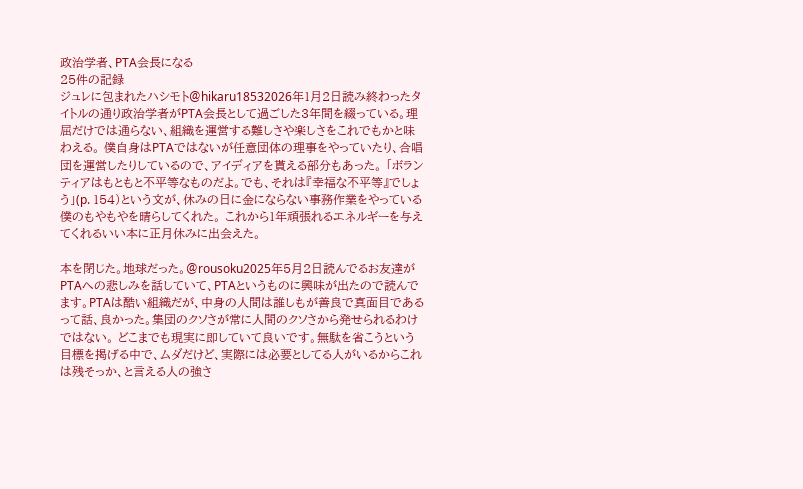政治学者、PTA会長になる
25件の記録
ジュレに包まれたハシモト@hikaru18532026年1月2日読み終わったタイトルの通り政治学者がPTA会長として過ごした3年間を綴っている。理屈だけでは通らない、組織を運営する難しさや楽しさをこれでもかと味わえる。 僕自身はPTAではないが任意団体の理事をやっていたり、合唱団を運営したりしているので、アイディアを貰える部分もあった。 「ボランティアはもともと不平等なものだよ。でも、それは『幸福な不平等』でしょう」(p. 154)という文が、休みの日に金にならない事務作業をやっている僕のもやもやを晴らしてくれた。 これから1年頑張れるエネルギーを与えてくれるいい本に正月休みに出会えた。

本を閉じた。地球だった。@rousoku2025年5月2日読んでるお友達がPTAへの悲しみを話していて、PTAというものに興味が出たので読んでます。PTAは酷い組織だが、中身の人間は誰しもが善良で真面目であるって話、良かった。集団のクソさが常に人間のクソさから発せられるわけではない。 どこまでも現実に即していて良いです。無駄を省こうという目標を掲げる中で、ムダだけど、実際には必要としてる人がいるからこれは残そっか、と言える人の強さ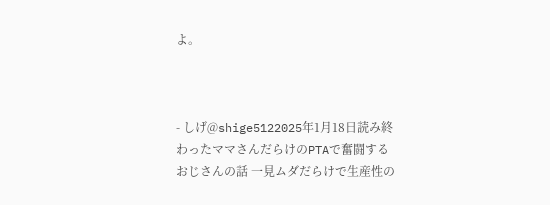よ。



- しげ@shige5122025年1月18日読み終わったママさんだらけのPTAで奮闘するおじさんの話 一見ムダだらけで生産性の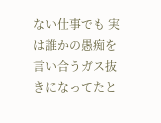ない仕事でも 実は誰かの愚痴を言い合うガス抜きになってたと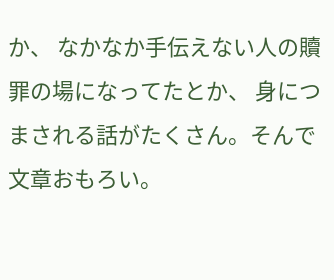か、 なかなか手伝えない人の贖罪の場になってたとか、 身につまされる話がたくさん。そんで文章おもろい。